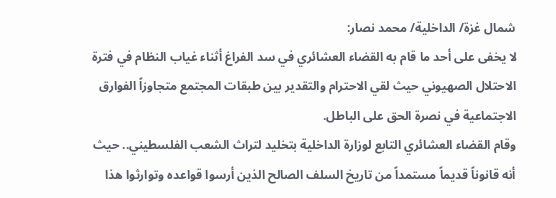شمال غزة/ الداخلية/ محمد نصار:
لا يخفى على أحد ما قام به القضاء العشائري في سد الفراغ أثناء غياب النظام في فترة الاحتلال الصهيوني حيث لقي الاحترام والتقدير بين طبقات المجتمع متجاوزاً الفوارق الاجتماعية في نصرة الحق على الباطل.
وقام القضاء العشائري التابع لوزارة الداخلية بتخليد لتراث الشعب الفلسطيني.. حيث أنه قانوناً قديماً مستمداً من تاريخ السلف الصالح الذين أرسوا قواعده وتوارثوا هذا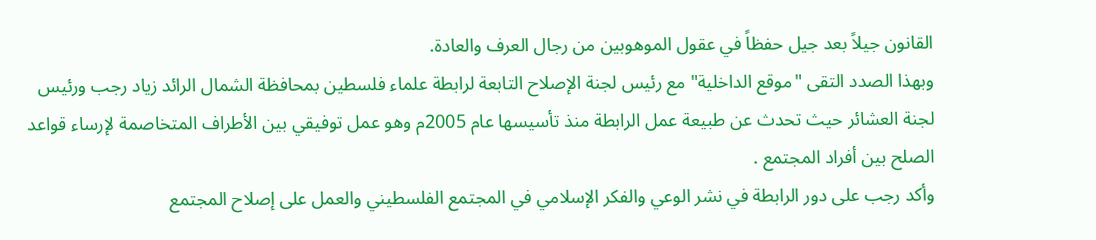القانون جيلاً بعد جيل حفظاً في عقول الموهوبين من رجال العرف والعادة.
وبهذا الصدد التقى "موقع الداخلية" مع رئيس لجنة الإصلاح التابعة لرابطة علماء فلسطين بمحافظة الشمال الرائد زياد رجب ورئيس لجنة العشائر حيث تحدث عن طبيعة عمل الرابطة منذ تأسيسها عام 2005م وهو عمل توفيقي بين الأطراف المتخاصمة لإرساء قواعد الصلح بين أفراد المجتمع .
وأكد رجب على دور الرابطة في نشر الوعي والفكر الإسلامي في المجتمع الفلسطيني والعمل على إصلاح المجتمع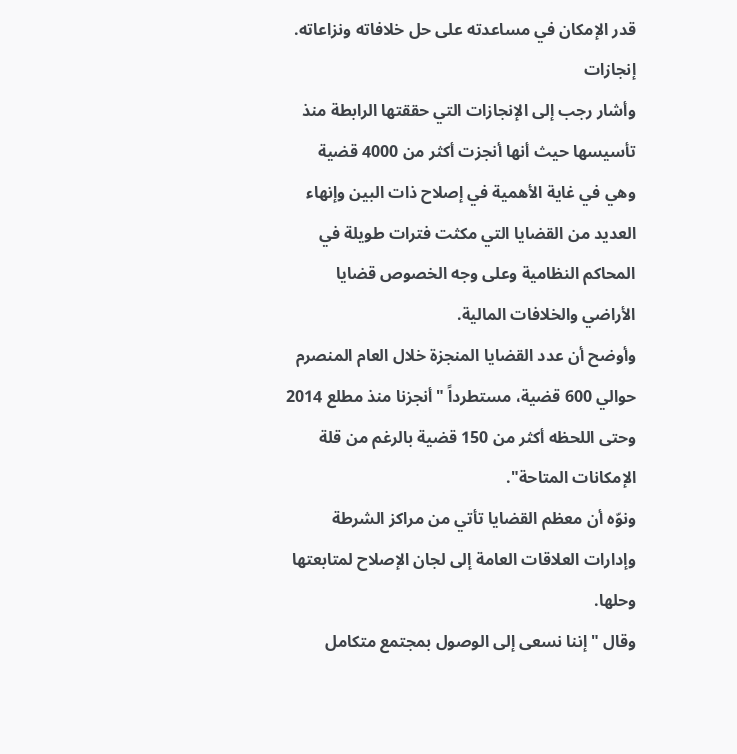قدر الإمكان في مساعدته على حل خلافاته ونزاعاته.
إنجازات
وأشار رجب إلى الإنجازات التي حققتها الرابطة منذ تأسيسها حيث أنها أنجزت أكثر من 4000 قضية وهي في غاية الأهمية في إصلاح ذات البين وإنهاء العديد من القضايا التي مكثت فترات طويلة في المحاكم النظامية وعلى وجه الخصوص قضايا الأراضي والخلافات المالية.
وأوضح أن عدد القضايا المنجزة خلال العام المنصرم حوالي 600 قضية، مستطرداً "أنجزنا منذ مطلع 2014 وحتى اللحظه أكثر من 150 قضية بالرغم من قلة الإمكانات المتاحة".
ونوّه أن معظم القضايا تأتي من مراكز الشرطة وإدارات العلاقات العامة إلى لجان الإصلاح لمتابعتها وحلها.
وقال "إننا نسعى إلى الوصول بمجتمع متكامل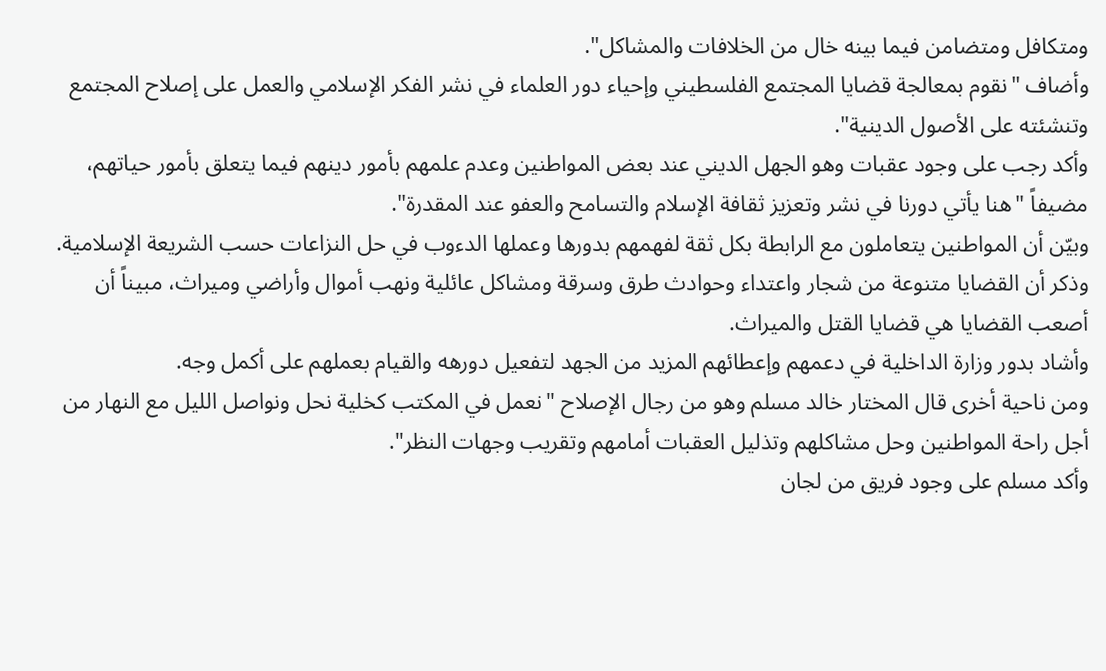ومتكافل ومتضامن فيما بينه خال من الخلافات والمشاكل".
وأضاف "نقوم بمعالجة قضايا المجتمع الفلسطيني وإحياء دور العلماء في نشر الفكر الإسلامي والعمل على إصلاح المجتمع وتنشئته على الأصول الدينية".
وأكد رجب على وجود عقبات وهو الجهل الديني عند بعض المواطنين وعدم علمهم بأمور دينهم فيما يتعلق بأمور حياتهم، مضيفاً "هنا يأتي دورنا في نشر وتعزيز ثقافة الإسلام والتسامح والعفو عند المقدرة".
وبيّن أن المواطنين يتعاملون مع الرابطة بكل ثقة لفهمهم بدورها وعملها الدءوب في حل النزاعات حسب الشريعة الإسلامية.
وذكر أن القضايا متنوعة من شجار واعتداء وحوادث طرق وسرقة ومشاكل عائلية ونهب أموال وأراضي وميراث، مبيناً أن أصعب القضايا هي قضايا القتل والميراث.
وأشاد بدور وزارة الداخلية في دعمهم وإعطائهم المزيد من الجهد لتفعيل دورهه والقيام بعملهم على أكمل وجه.
ومن ناحية أخرى قال المختار خالد مسلم وهو من رجال الإصلاح "نعمل في المكتب كخلية نحل ونواصل الليل مع النهار من أجل راحة المواطنين وحل مشاكلهم وتذليل العقبات أمامهم وتقريب وجهات النظر".
وأكد مسلم على وجود فريق من لجان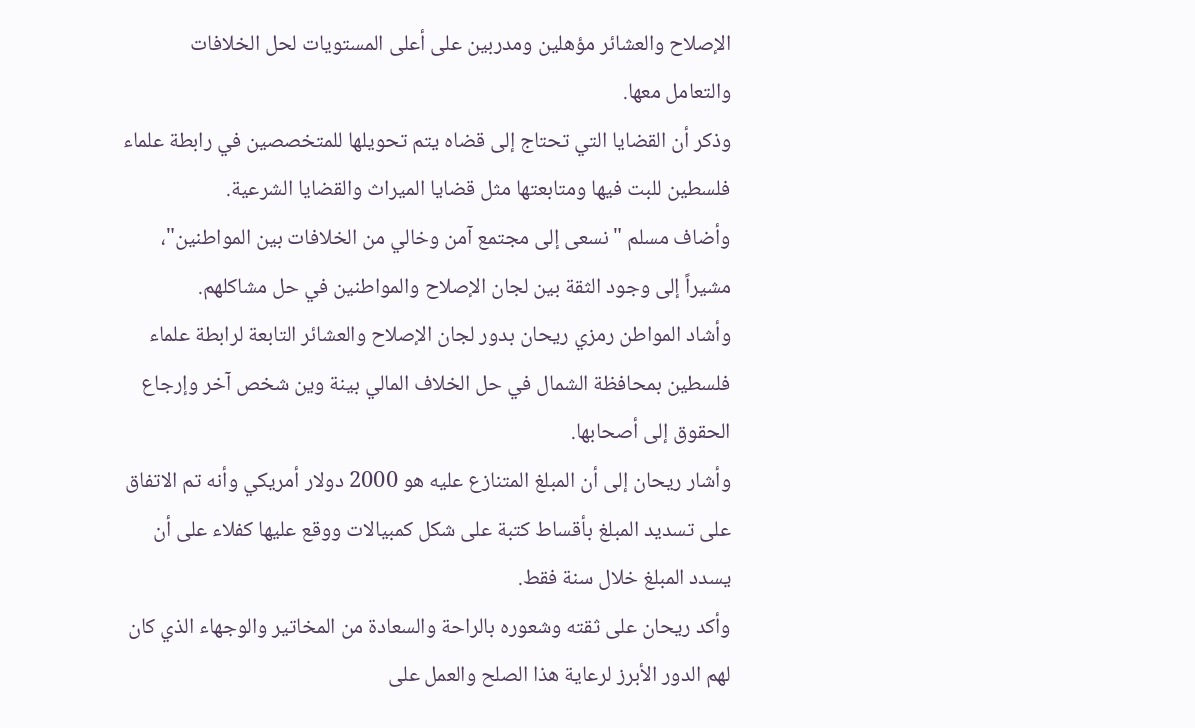الإصلاح والعشائر مؤهلين ومدربين على أعلى المستويات لحل الخلافات والتعامل معها.
وذكر أن القضايا التي تحتاج إلى قضاه يتم تحويلها للمتخصصين في رابطة علماء فلسطين للبت فيها ومتابعتها مثل قضايا الميراث والقضايا الشرعية.
وأضاف مسلم "نسعى إلى مجتمع آمن وخالي من الخلافات بين المواطنين"، مشيراً إلى وجود الثقة بين لجان الإصلاح والمواطنين في حل مشاكلهم.
وأشاد المواطن رمزي ريحان بدور لجان الإصلاح والعشائر التابعة لرابطة علماء فلسطين بمحافظة الشمال في حل الخلاف المالي بينة وين شخص آخر وإرجاع الحقوق إلى أصحابها.
وأشار ريحان إلى أن المبلغ المتنازع عليه هو 2000 دولار أمريكي وأنه تم الاتفاق على تسديد المبلغ بأقساط كتبة على شكل كمبيالات ووقع عليها كفلاء على أن يسدد المبلغ خلال سنة فقط.
وأكد ريحان على ثقته وشعوره بالراحة والسعادة من المخاتير والوجهاء الذي كان لهم الدور الأبرز لرعاية هذا الصلح والعمل على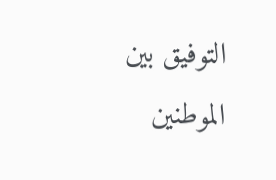التوفيق بين الموطنين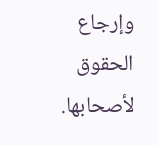وإرجاع الحقوق لأصحابها.